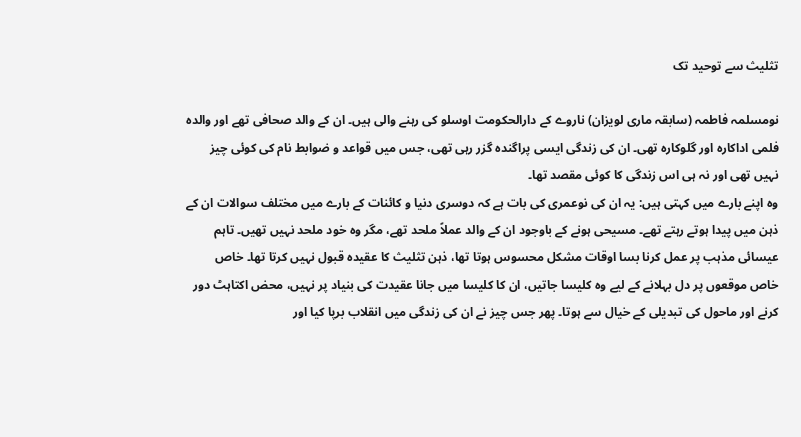تثلیث سے توحید تک

نومسلمہ فاطمہ (سابقہ ماری لویزان) ناروے کے دارالحکومت اوسلو کی رہنے والی ہیں۔ ان کے والد صحافی تھے اور والدہ فلمی اداکارہ اور گلوکارہ تھی۔ ان کی زندگی ایسی پراگندہ گزر رہی تھی، جس میں قواعد و ضوابط نام کی کوئی چیز نہیں تھی اور نہ ہی اس زندگی کا کوئی مقصد تھا۔
وہ اپنے بارے میں کہتی ہیں: یہ ان کی نوعمری کی بات ہے کہ دوسری دنیا و کائنات کے بارے میں مختلف سوالات ان کے ذہن میں پیدا ہوتے رہتے تھے۔ مسیحی ہونے کے باوجود ان کے والد عملاً ملحد تھے، مگر وہ خود ملحد نہیں تھیں۔ تاہم عیسائی مذہب پر عمل کرنا بسا اوقات مشکل محسوس ہوتا تھا، ذہن تثلیث کا عقیدہ قبول نہیں کرتا تھا۔ خاص خاص موقعوں پر دل بہلانے کے لیے وہ کلیسا جاتیں، ان کا کلیسا میں جانا عقیدت کی بنیاد پر نہیں، محض اکتاہٹ دور کرنے اور ماحول کی تبدیلی کے خیال سے ہوتا۔ پھر جس چیز نے ان کی زندگی میں انقلاب برپا کیا اور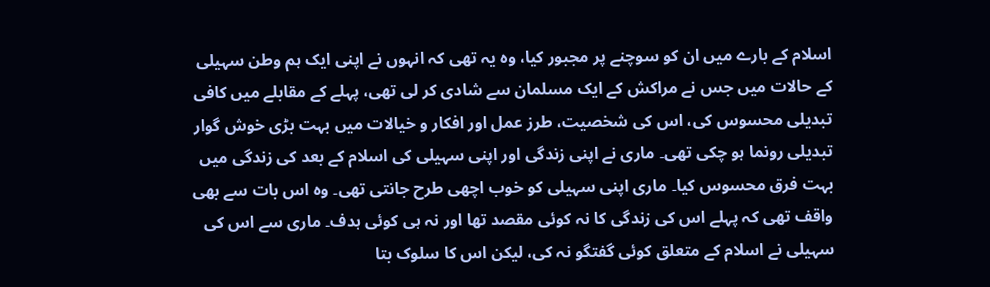اسلام کے بارے میں ان کو سوچنے پر مجبور کیا، وہ یہ تھی کہ انہوں نے اپنی ایک ہم وطن سہیلی کے حالات میں جس نے مراکش کے ایک مسلمان سے شادی کر لی تھی، پہلے کے مقابلے میں کافی تبدیلی محسوس کی، اس کی شخصیت، طرز عمل اور افکار و خیالات میں بہت بڑی خوش گوار تبدیلی رونما ہو چکی تھی۔ ماری نے اپنی زندگی اور اپنی سہیلی کی اسلام کے بعد کی زندگی میں بہت فرق محسوس کیا۔ ماری اپنی سہیلی کو خوب اچھی طرح جانتی تھی۔ وہ اس بات سے بھی واقف تھی کہ پہلے اس کی زندگی کا نہ کوئی مقصد تھا اور نہ ہی کوئی ہدف۔ ماری سے اس کی سہیلی نے اسلام کے متعلق کوئی گفتگو نہ کی، لیکن اس کا سلوک بتا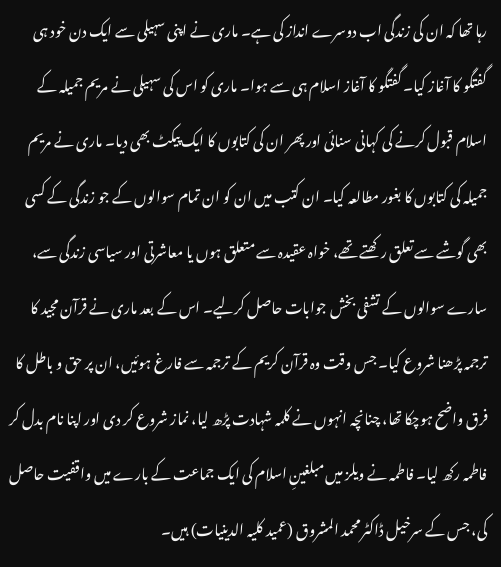رہا تھا کہ ان کی زندگی اب دوسرے انداز کی ہے۔ ماری نے اپنی سہیلی سے ایک دن خود ہی گفتگو کا آغاز کیا۔ گفتگو کا آغاز اسلام ہی سے ہوا۔ ماری کو اس کی سہیلی نے مریم جمیلہ کے اسلام قبول کرنے کی کہانی سنائی اور پھر ان کی کتابوں کا ایک پیکٹ بھی دیا۔ ماری نے مریم جمیلہ کی کتابوں کا بغور مطالعہ کیا۔ ان کتب میں ان کو ان تمام سوالوں کے جو زندگی کے کسی بھی گوشے سے تعلق رکھتے تھے، خواہ عقیدہ سے متعلق ہوں یا معاشرتی اور سیاسی زندگی سے، سارے سوالوں کے تشفی بخش جوابات حاصل کرلیے۔ اس کے بعد ماری نے قرآن مجید کا ترجمہ پڑھنا شروع کیا۔ جس وقت وہ قرآن کریم کے ترجمہ سے فارغ ہوئیں، ان پر حق و باطل کا فرق واضح ہوچکا تھا، چنانچہ انہوں نے کلمہ شہادت پڑھ لیا، نماز شروع کر دی اور اپنا نام بدل کر فاطمہ رکھ لیا۔ فاطمہ نے ویلز میں مبلغینِ اسلام کی ایک جماعت کے بارے میں واقفیت حاصل کی، جس کے سرخیل ڈاکٹر محمد المشروق (عمید کلیہ الدینیات) ہیں۔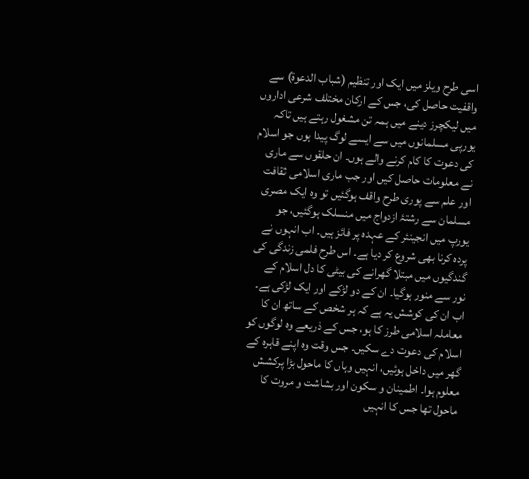اسی طرح ویلز میں ایک اور تنظیم (شباب الدعوۃ) سے واقفیت حاصل کی، جس کے ارکان مختلف شرعی اداروں میں لیکچرز دینے میں ہمہ تن مشغول رہتے ہیں تاکہ یورپی مسلمانوں میں سے ایسے لوگ پیدا ہوں جو اسلام کی دعوت کا کام کرنے والے ہوں۔ ان حلقوں سے ماری نے معلومات حاصل کیں اور جب ماری اسلامی ثقافت اور علم سے پوری طرح واقف ہوگئیں تو وہ ایک مصری مسلمان سے رشتۂ ازدواج میں منسلک ہوگئیں، جو یورپ میں انجینئر کے عہدہ پر فائز ہیں۔ اب انہوں نے پردہ کرنا بھی شروع کر دیا ہے۔ اس طرح فلمی زندگی کی گندگیوں میں مبتلا گھرانے کی بیٹی کا دل اسلام کے نور سے منور ہوگیا۔ ان کے دو لڑکے اور ایک لڑکی ہے۔ اب ان کی کوشش یہ ہے کہ ہر شخص کے ساتھ ان کا معاملہ اسلامی طرز کا ہو، جس کے ذریعے وہ لوگوں کو اسلام کی دعوت دے سکیں۔ جس وقت وہ اپنے قاہرہ کے گھر میں داخل ہوئیں، انہیں وہاں کا ماحول بڑا پرکشش معلوم ہوا۔ اطمینان و سکون اور بشاشت و مروت کا ماحول تھا جس کا انہیں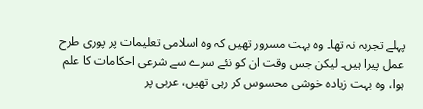پہلے تجربہ نہ تھا۔ وہ بہت مسرور تھیں کہ وہ اسلامی تعلیمات پر پوری طرح عمل پیرا ہیں۔ لیکن جس وقت ان کو نئے سرے سے شرعی احکامات کا علم ہوا، وہ بہت زیادہ خوشی محسوس کر رہی تھیں، عربی پر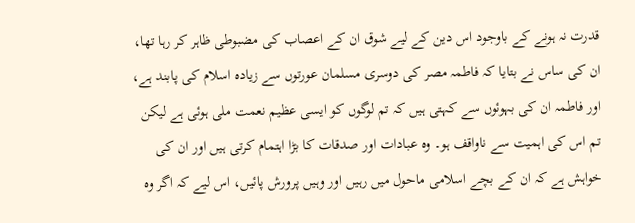قدرت نہ ہونے کے باوجود اس دین کے لیے شوق ان کے اعصاب کی مضبوطی ظاہر کر رہا تھا، ان کی ساس نے بتایا کہ فاطمہ مصر کی دوسری مسلمان عورتوں سے زیادہ اسلام کی پابند ہے، اور فاطمہ ان کی بہوئوں سے کہتی ہیں کہ تم لوگوں کو ایسی عظیم نعمت ملی ہوئی ہے لیکن تم اس کی اہمیت سے ناواقف ہو۔ وہ عبادات اور صدقات کا بڑا اہتمام کرتی ہیں اور ان کی خواہش ہے کہ ان کے بچے اسلامی ماحول میں رہیں اور وہیں پرورش پائیں، اس لیے کہ اگر وہ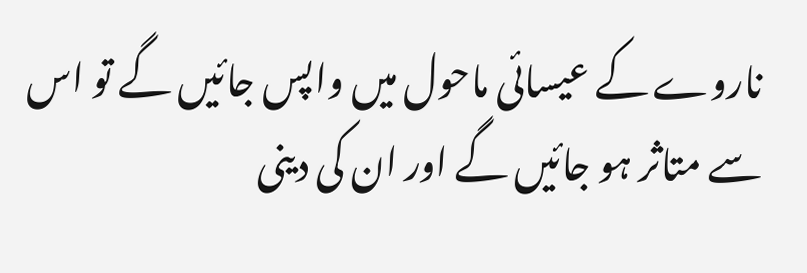ناروے کے عیسائی ماحول میں واپس جائیں گے تو اس سے متاثر ہو جائیں گے اور ان کی دینی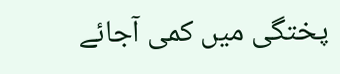پختگی میں کمی آجائے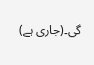گی۔(جاری ہے)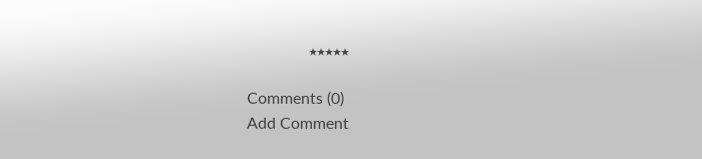٭٭٭٭٭

Comments (0)
Add Comment